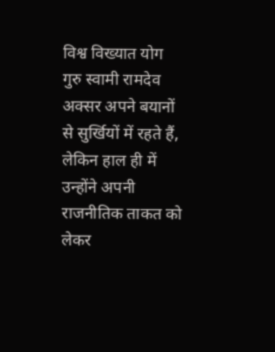विश्व विख्यात योग गुरु स्वामी रामदेव अक्सर अपने बयानों से सुर्खियों में रहते हैं, लेकिन हाल ही में उन्होंने अपनी राजनीतिक ताकत को लेकर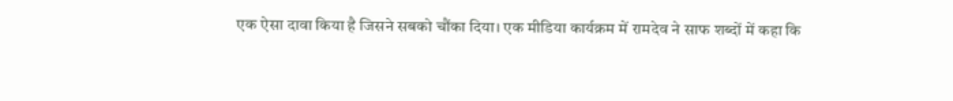एक ऐसा दावा किया है जिसने सबको चौंका दिया। एक मीडिया कार्यक्रम में रामदेव ने साफ शब्दों में कहा कि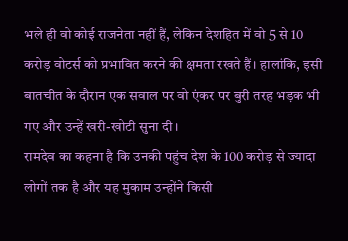भले ही वो कोई राजनेता नहीं हैं, लेकिन देशहित में वो 5 से 10 करोड़ वोटर्स को प्रभावित करने की क्षमता रखते हैं। हालांकि, इसी बातचीत के दौरान एक सवाल पर वो एंकर पर बुरी तरह भड़क भी गए और उन्हें खरी-खोटी सुना दी।
रामदेव का कहना है कि उनकी पहुंच देश के 100 करोड़ से ज्यादा लोगों तक है और यह मुकाम उन्होंने किसी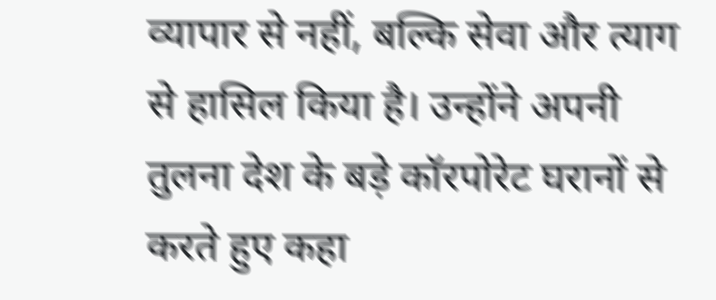व्यापार से नहीं, बल्कि सेवा और त्याग से हासिल किया है। उन्होंने अपनी तुलना देश के बड़े कॉरपोरेट घरानों से करते हुए कहा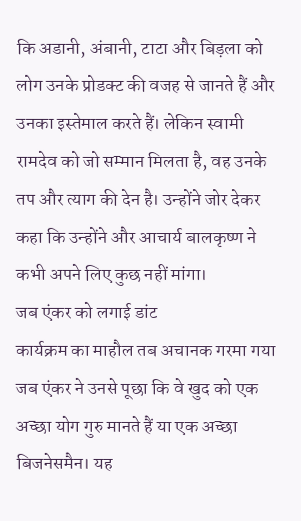कि अडानी, अंबानी, टाटा और बिड़ला को लोग उनके प्रोडक्ट की वजह से जानते हैं और उनका इस्तेमाल करते हैं। लेकिन स्वामी रामदेव को जो सम्मान मिलता है, वह उनके तप और त्याग की देन है। उन्होंने जोर देकर कहा कि उन्होंने और आचार्य बालकृष्ण ने कभी अपने लिए कुछ नहीं मांगा।
जब एंकर को लगाई डांट
कार्यक्रम का माहौल तब अचानक गरमा गया जब एंकर ने उनसे पूछा कि वे खुद को एक अच्छा योग गुरु मानते हैं या एक अच्छा बिजनेसमैन। यह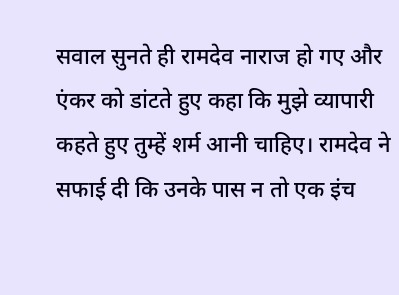सवाल सुनते ही रामदेव नाराज हो गए और एंकर को डांटते हुए कहा कि मुझे व्यापारी कहते हुए तुम्हें शर्म आनी चाहिए। रामदेव ने सफाई दी कि उनके पास न तो एक इंच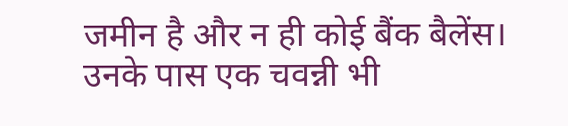जमीन है और न ही कोई बैंक बैलेंस। उनके पास एक चवन्नी भी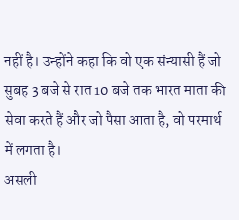नहीं है। उन्होंने कहा कि वो एक संन्यासी हैं जो सुबह 3 बजे से रात 10 बजे तक भारत माता की सेवा करते हैं और जो पैसा आता है, वो परमार्थ में लगता है।
असली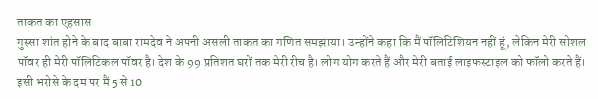ताकत का एहसास
गुस्सा शांत होने के बाद बाबा रामदेव ने अपनी असली ताकत का गणित समझाया। उन्होंने कहा कि मैं पॉलिटिशियन नहीं हूं, लेकिन मेरी सोशल पॉवर ही मेरी पॉलिटिकल पॉवर है। देश के 99 प्रतिशत घरों तक मेरी रीच है। लोग योग करते हैं और मेरी बताई लाइफस्टाइल को फॉलो करते हैं। इसी भरोसे के दम पर मैं 5 से 10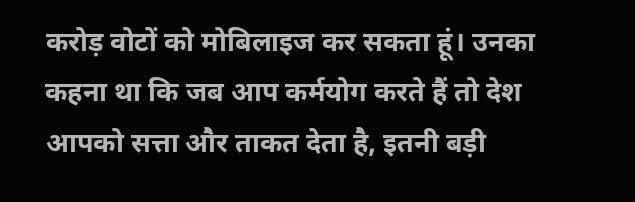करोड़ वोटों को मोबिलाइज कर सकता हूं। उनका कहना था कि जब आप कर्मयोग करते हैं तो देश आपको सत्ता और ताकत देता है, इतनी बड़ी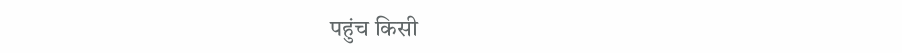पहुंच किसी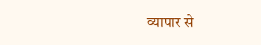व्यापार से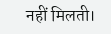नहीं मिलती।